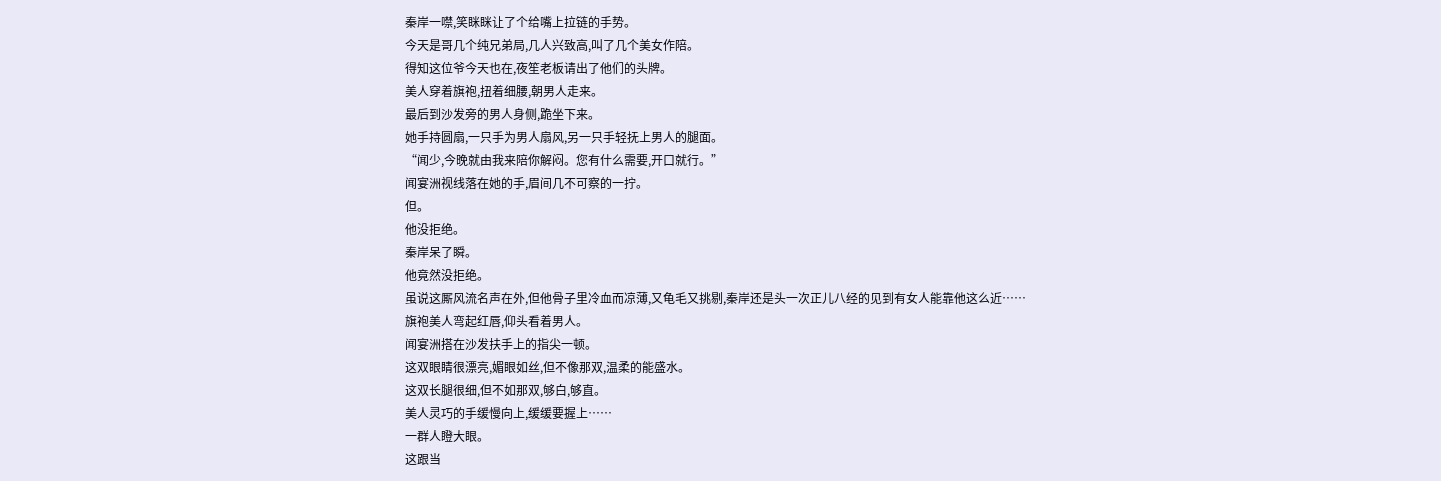秦岸一噤,笑眯眯让了个给嘴上拉链的手势。
今天是哥几个纯兄弟局,几人兴致高,叫了几个美女作陪。
得知这位爷今天也在,夜笙老板请出了他们的头牌。
美人穿着旗袍,扭着细腰,朝男人走来。
最后到沙发旁的男人身侧,跪坐下来。
她手持圆扇,一只手为男人扇风,另一只手轻抚上男人的腿面。
“闻少,今晚就由我来陪你解闷。您有什么需要,开口就行。”
闻宴洲视线落在她的手,眉间几不可察的一拧。
但。
他没拒绝。
秦岸呆了瞬。
他竟然没拒绝。
虽说这厮风流名声在外,但他骨子里冷血而凉薄,又龟毛又挑剔,秦岸还是头一次正儿八经的见到有女人能靠他这么近……
旗袍美人弯起红唇,仰头看着男人。
闻宴洲搭在沙发扶手上的指尖一顿。
这双眼睛很漂亮,媚眼如丝,但不像那双,温柔的能盛水。
这双长腿很细,但不如那双,够白,够直。
美人灵巧的手缓慢向上,缓缓要握上……
一群人瞪大眼。
这跟当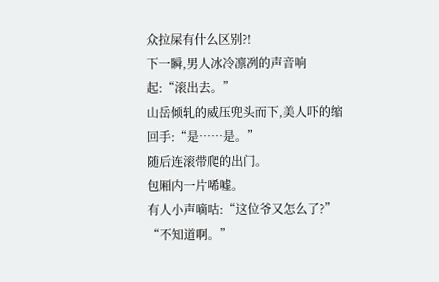众拉屎有什么区别?!
下一瞬,男人冰冷凛冽的声音响起:“滚出去。”
山岳倾轧的威压兜头而下,美人吓的缩回手:“是……是。”
随后连滚带爬的出门。
包厢内一片唏嘘。
有人小声嘀咕:“这位爷又怎么了?”
“不知道啊。”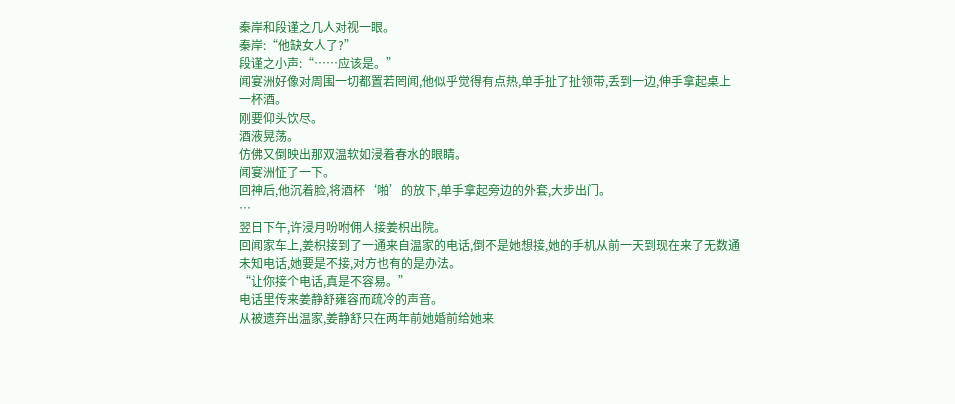秦岸和段谨之几人对视一眼。
秦岸:“他缺女人了?”
段谨之小声:“……应该是。”
闻宴洲好像对周围一切都置若罔闻,他似乎觉得有点热,单手扯了扯领带,丢到一边,伸手拿起桌上一杯酒。
刚要仰头饮尽。
酒液晃荡。
仿佛又倒映出那双温软如浸着春水的眼睛。
闻宴洲怔了一下。
回神后,他沉着脸,将酒杯‘啪’的放下,单手拿起旁边的外套,大步出门。
…
翌日下午,许浸月吩咐佣人接姜枳出院。
回闻家车上,姜枳接到了一通来自温家的电话,倒不是她想接,她的手机从前一天到现在来了无数通未知电话,她要是不接,对方也有的是办法。
“让你接个电话,真是不容易。”
电话里传来姜静舒雍容而疏冷的声音。
从被遗弃出温家,姜静舒只在两年前她婚前给她来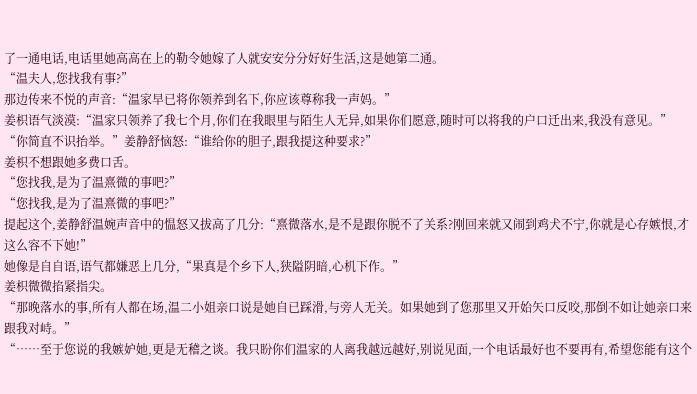了一通电话,电话里她高高在上的勒令她嫁了人就安安分分好好生活,这是她第二通。
“温夫人,您找我有事?”
那边传来不悦的声音:“温家早已将你领养到名下,你应该尊称我一声妈。”
姜枳语气淡漠:“温家只领养了我七个月,你们在我眼里与陌生人无异,如果你们愿意,随时可以将我的户口迁出来,我没有意见。”
“你简直不识抬举。”姜静舒恼怒:“谁给你的胆子,跟我提这种要求?”
姜枳不想跟她多费口舌。
“您找我,是为了温熹微的事吧?”
“您找我,是为了温熹微的事吧?”
提起这个,姜静舒温婉声音中的愠怒又拔高了几分:“熹微落水,是不是跟你脱不了关系?刚回来就又闹到鸡犬不宁,你就是心存嫉恨,才这么容不下她!”
她像是自自语,语气都嫌恶上几分,“果真是个乡下人,狭隘阴暗,心机下作。”
姜枳微微掐紧指尖。
“那晚落水的事,所有人都在场,温二小姐亲口说是她自已踩滑,与旁人无关。如果她到了您那里又开始矢口反咬,那倒不如让她亲口来跟我对峙。”
“……至于您说的我嫉妒她,更是无稽之谈。我只盼你们温家的人离我越远越好,别说见面,一个电话最好也不要再有,希望您能有这个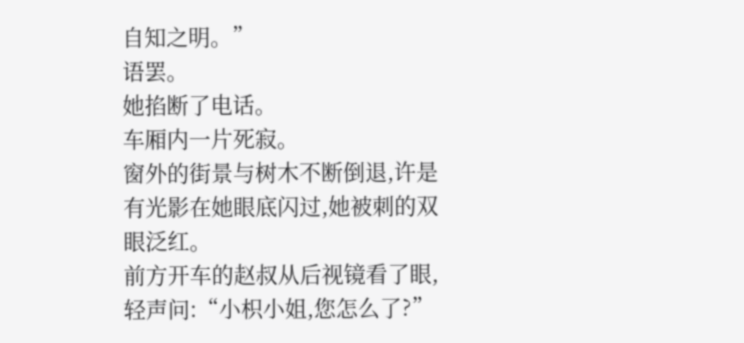自知之明。”
语罢。
她掐断了电话。
车厢内一片死寂。
窗外的街景与树木不断倒退,许是有光影在她眼底闪过,她被刺的双眼泛红。
前方开车的赵叔从后视镜看了眼,轻声问:“小枳小姐,您怎么了?”